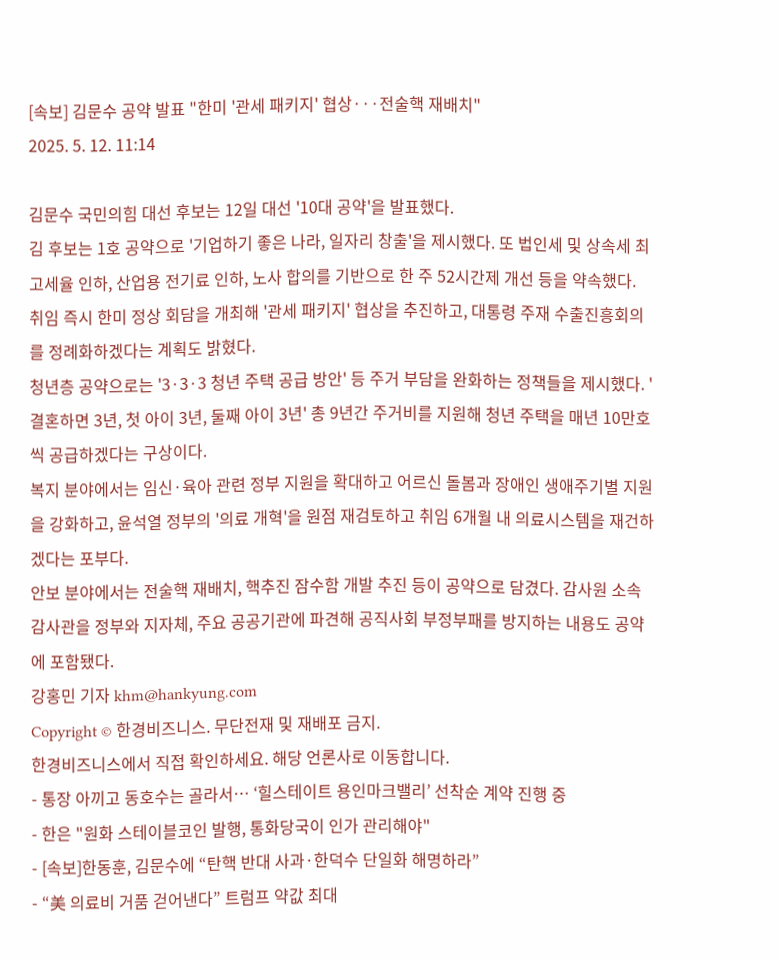[속보] 김문수 공약 발표 "한미 '관세 패키지' 협상···전술핵 재배치"
2025. 5. 12. 11:14

김문수 국민의힘 대선 후보는 12일 대선 '10대 공약'을 발표했다.
김 후보는 1호 공약으로 '기업하기 좋은 나라, 일자리 창출'을 제시했다. 또 법인세 및 상속세 최고세율 인하, 산업용 전기료 인하, 노사 합의를 기반으로 한 주 52시간제 개선 등을 약속했다.
취임 즉시 한미 정상 회담을 개최해 '관세 패키지' 협상을 추진하고, 대통령 주재 수출진흥회의를 정례화하겠다는 계획도 밝혔다.
청년층 공약으로는 '3·3·3 청년 주택 공급 방안' 등 주거 부담을 완화하는 정책들을 제시했다. '결혼하면 3년, 첫 아이 3년, 둘째 아이 3년' 총 9년간 주거비를 지원해 청년 주택을 매년 10만호씩 공급하겠다는 구상이다.
복지 분야에서는 임신·육아 관련 정부 지원을 확대하고 어르신 돌봄과 장애인 생애주기별 지원을 강화하고, 윤석열 정부의 '의료 개혁'을 원점 재검토하고 취임 6개월 내 의료시스템을 재건하겠다는 포부다.
안보 분야에서는 전술핵 재배치, 핵추진 잠수함 개발 추진 등이 공약으로 담겼다. 감사원 소속 감사관을 정부와 지자체, 주요 공공기관에 파견해 공직사회 부정부패를 방지하는 내용도 공약에 포함됐다.
강홍민 기자 khm@hankyung.com
Copyright © 한경비즈니스. 무단전재 및 재배포 금지.
한경비즈니스에서 직접 확인하세요. 해당 언론사로 이동합니다.
- 통장 아끼고 동호수는 골라서… ‘힐스테이트 용인마크밸리’ 선착순 계약 진행 중
- 한은 "원화 스테이블코인 발행, 통화당국이 인가 관리해야"
- [속보]한동훈, 김문수에 “탄핵 반대 사과·한덕수 단일화 해명하라”
- “美 의료비 거품 걷어낸다” 트럼프 약값 최대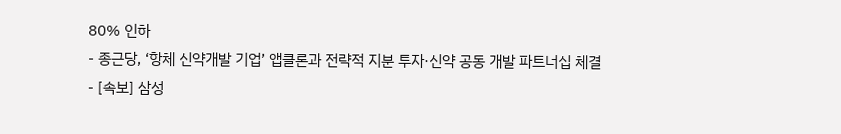80% 인하
- 종근당, ‘항체 신약개발 기업’ 앱클론과 전략적 지분 투자·신약 공동 개발 파트너십 체결
- [속보] 삼성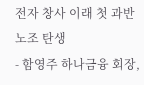전자 창사 이래 첫 과반 노조 탄생
- 함영주 하나금융 회장,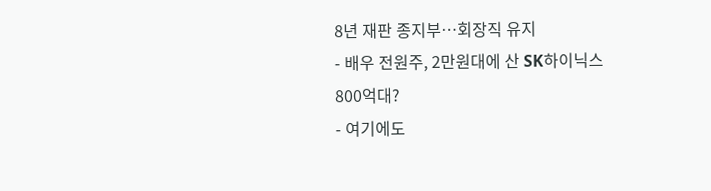8년 재판 종지부…회장직 유지
- 배우 전원주, 2만원대에 산 SK하이닉스 800억대?
- 여기에도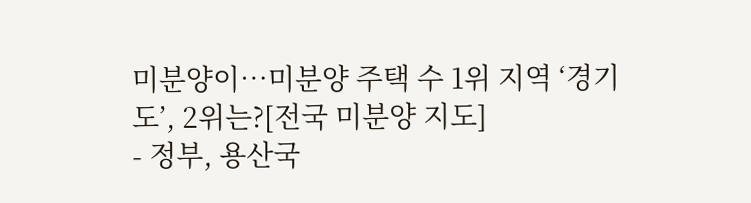미분양이…미분양 주택 수 1위 지역 ‘경기도’, 2위는?[전국 미분양 지도]
- 정부, 용산국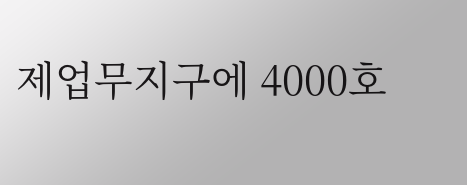제업무지구에 4000호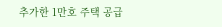추가한 1만호 주택 공급